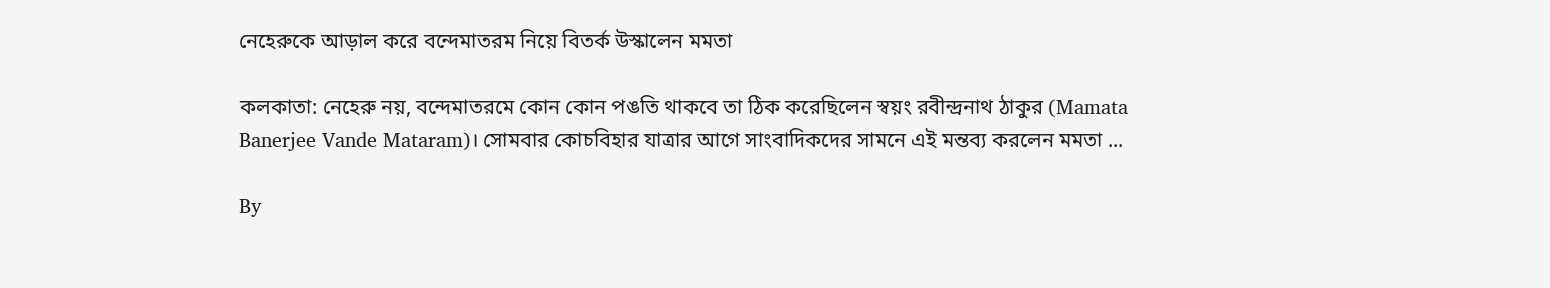নেহেরুকে আড়াল করে বন্দেমাতরম নিয়ে বিতর্ক উস্কালেন মমতা

কলকাতা: নেহেরু নয়, বন্দেমাতরমে কোন কোন পঙতি থাকবে তা ঠিক করেছিলেন স্বয়ং রবীন্দ্রনাথ ঠাকুর (Mamata Banerjee Vande Mataram)। সোমবার কোচবিহার যাত্রার আগে সাংবাদিকদের সামনে এই মন্তব্য করলেন মমতা ...

By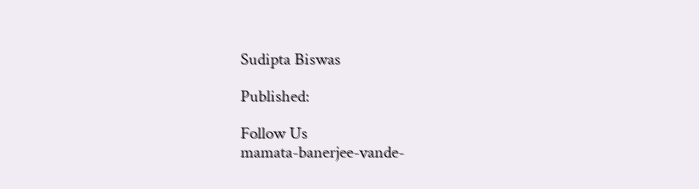Sudipta Biswas

Published:

Follow Us
mamata-banerjee-vande-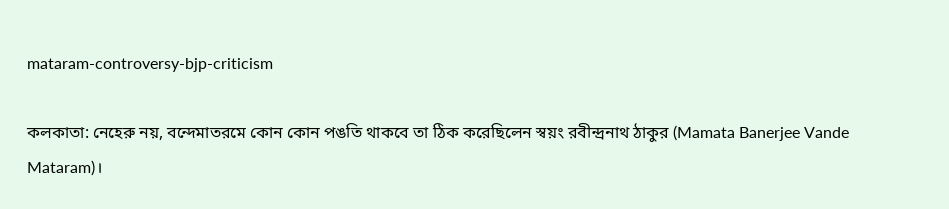mataram-controversy-bjp-criticism

কলকাতা: নেহেরু নয়, বন্দেমাতরমে কোন কোন পঙতি থাকবে তা ঠিক করেছিলেন স্বয়ং রবীন্দ্রনাথ ঠাকুর (Mamata Banerjee Vande Mataram)।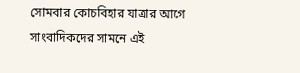সোমবার কোচবিহার যাত্রার আগে সাংবাদিকদের সামনে এই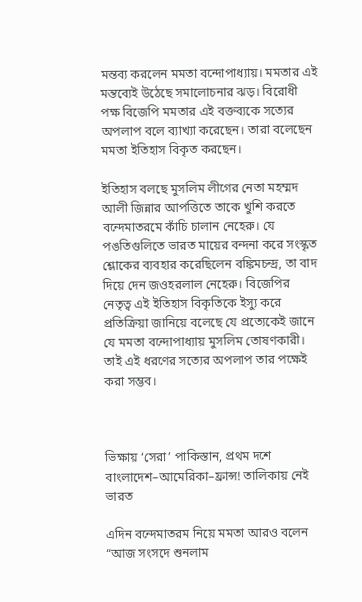মন্তব্য করলেন মমতা বন্দোপাধ্যায়। মমতার এই মন্তব্যেই উঠেছে সমালোচনার ঝড়। বিরোধী পক্ষ বিজেপি মমতার এই বক্তব্যকে সত্যের অপলাপ বলে ব্যাখ্যা করেছেন। তারা বলেছেন মমতা ইতিহাস বিকৃত করছেন।

ইতিহাস বলছে মুসলিম লীগের নেতা মহম্মদ আলী জিন্নার আপত্তিতে তাকে খুশি করতে বন্দেমাতরমে কাঁচি চালান নেহেরু। যে পঙতিগুলিতে ভারত মায়ের বন্দনা করে সংস্কৃত শ্লোকের ব্যবহার করেছিলেন বঙ্কিমচন্দ্র, তা বাদ দিয়ে দেন জওহরলাল নেহেরু। বিজেপির নেতৃত্ব এই ইতিহাস বিকৃতিকে ইস্যু করে প্রতিক্রিয়া জানিয়ে বলেছে যে প্রত্যেকেই জানে যে মমতা বন্দোপাধ্যায় মুসলিম তোষণকারী। তাই এই ধরণের সত্যের অপলাপ তার পক্ষেই করা সম্ভব।



ভিক্ষায় ‘সেরা’ পাকিস্তান, প্রথম দশে বাংলাদেশ–আমেরিকা–ফ্রান্স! তালিকায় নেই ভারত

এদিন বন্দেমাতরম নিয়ে মমতা আরও বলেন “আজ সংসদে শুনলাম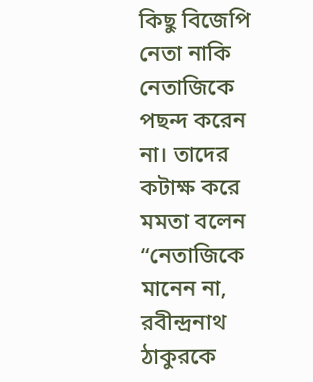কিছু বিজেপি নেতা নাকি নেতাজিকে পছন্দ করেন না। তাদের কটাক্ষ করে মমতা বলেন “নেতাজিকে মানেন না, রবীন্দ্রনাথ ঠাকুরকে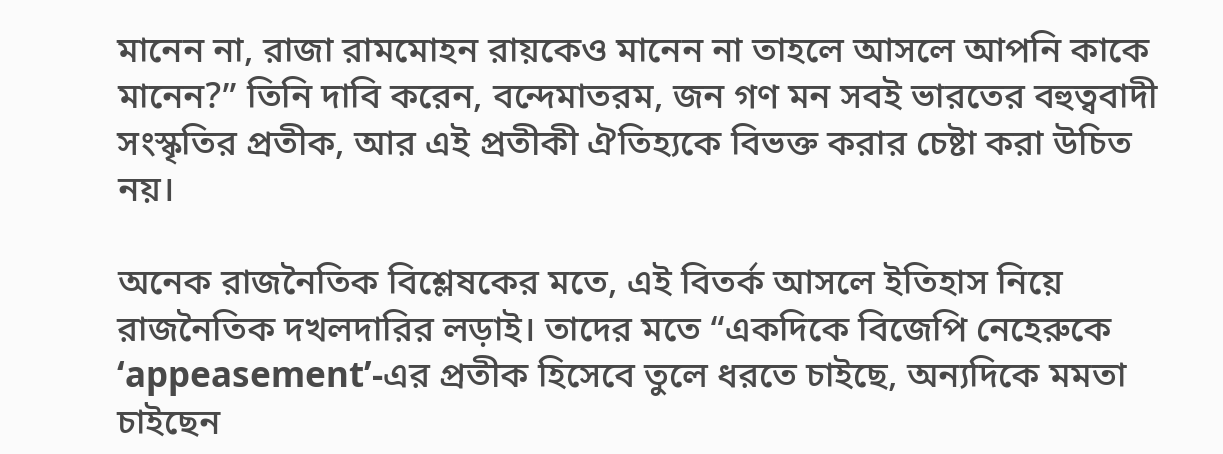মানেন না, রাজা রামমোহন রায়কেও মানেন না তাহলে আসলে আপনি কাকে মানেন?” তিনি দাবি করেন, বন্দেমাতরম, জন গণ মন সবই ভারতের বহুত্ববাদী সংস্কৃতির প্রতীক, আর এই প্রতীকী ঐতিহ্যকে বিভক্ত করার চেষ্টা করা উচিত নয়।

অনেক রাজনৈতিক বিশ্লেষকের মতে, এই বিতর্ক আসলে ইতিহাস নিয়ে রাজনৈতিক দখলদারির লড়াই। তাদের মতে “একদিকে বিজেপি নেহেরুকে ‘appeasement’-এর প্রতীক হিসেবে তুলে ধরতে চাইছে, অন্যদিকে মমতা চাইছেন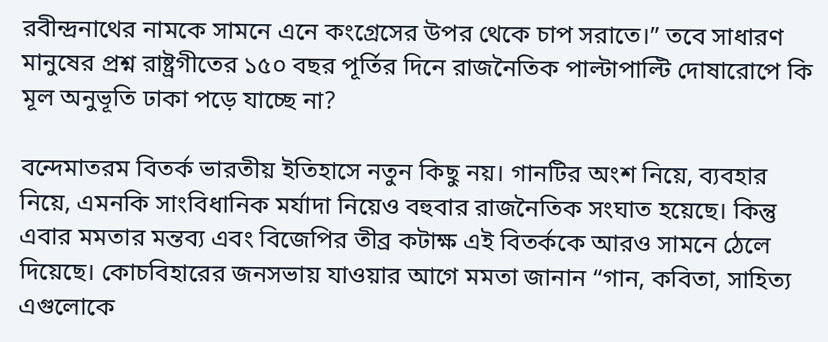রবীন্দ্রনাথের নামকে সামনে এনে কংগ্রেসের উপর থেকে চাপ সরাতে।” তবে সাধারণ মানুষের প্রশ্ন রাষ্ট্রগীতের ১৫০ বছর পূর্তির দিনে রাজনৈতিক পাল্টাপাল্টি দোষারোপে কি মূল অনুভূতি ঢাকা পড়ে যাচ্ছে না?

বন্দেমাতরম বিতর্ক ভারতীয় ইতিহাসে নতুন কিছু নয়। গানটির অংশ নিয়ে, ব্যবহার নিয়ে, এমনকি সাংবিধানিক মর্যাদা নিয়েও বহুবার রাজনৈতিক সংঘাত হয়েছে। কিন্তু এবার মমতার মন্তব্য এবং বিজেপির তীব্র কটাক্ষ এই বিতর্ককে আরও সামনে ঠেলে দিয়েছে। কোচবিহারের জনসভায় যাওয়ার আগে মমতা জানান “গান, কবিতা, সাহিত্য এগুলোকে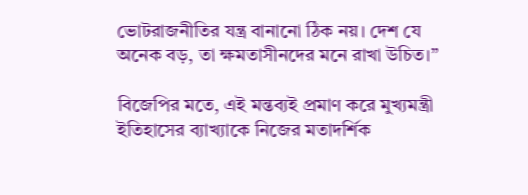ভোটরাজনীতির যন্ত্র বানানো ঠিক নয়। দেশ যে অনেক বড়, তা ক্ষমতাসীনদের মনে রাখা উচিত।”

বিজেপির মতে, এই মন্তব্যই প্রমাণ করে মুখ্যমন্ত্রী ইতিহাসের ব্যাখ্যাকে নিজের মতাদর্শিক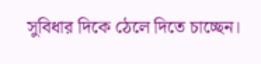সুবিধার দিকে ঠেলে দিতে চাচ্ছেন।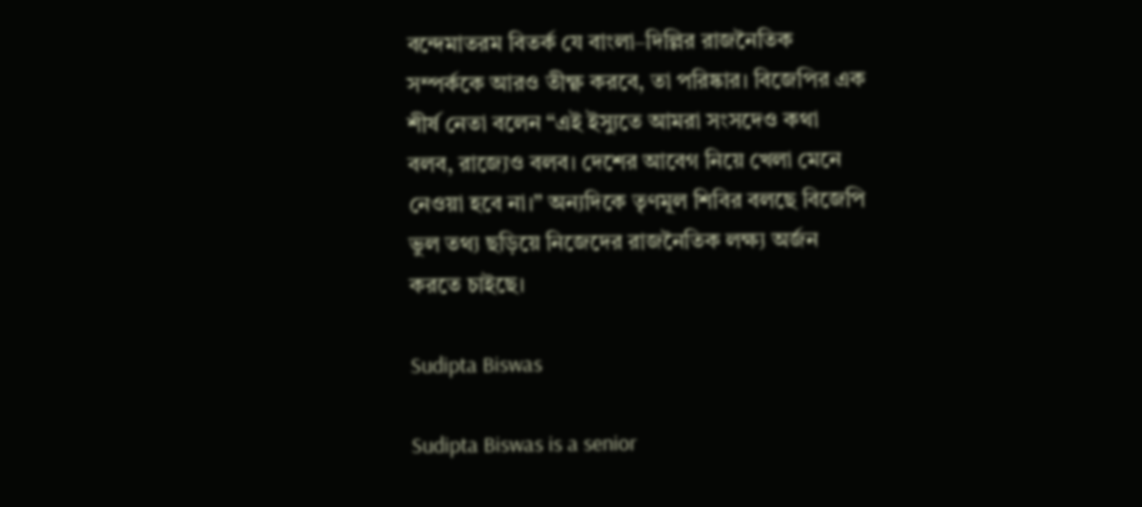বন্দেমাতরম বিতর্ক যে বাংলা–দিল্লির রাজনৈতিক সম্পর্ককে আরও তীক্ষ্ণ করবে, তা পরিষ্কার। বিজেপির এক শীর্ষ নেতা বলেন “এই ইস্যুতে আমরা সংসদেও কথা বলব, রাজ্যেও বলব। দেশের আবেগ নিয়ে খেলা মেনে নেওয়া হবে না।” অন্যদিকে তৃণমূল শিবির বলছে বিজেপি ভুল তথ্য ছড়িয়ে নিজেদের রাজনৈতিক লক্ষ্য অর্জন করতে চাইছে।

Sudipta Biswas

Sudipta Biswas is a senior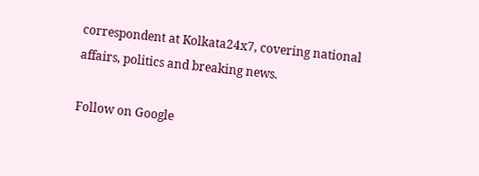correspondent at Kolkata24x7, covering national affairs, politics and breaking news.

Follow on Google